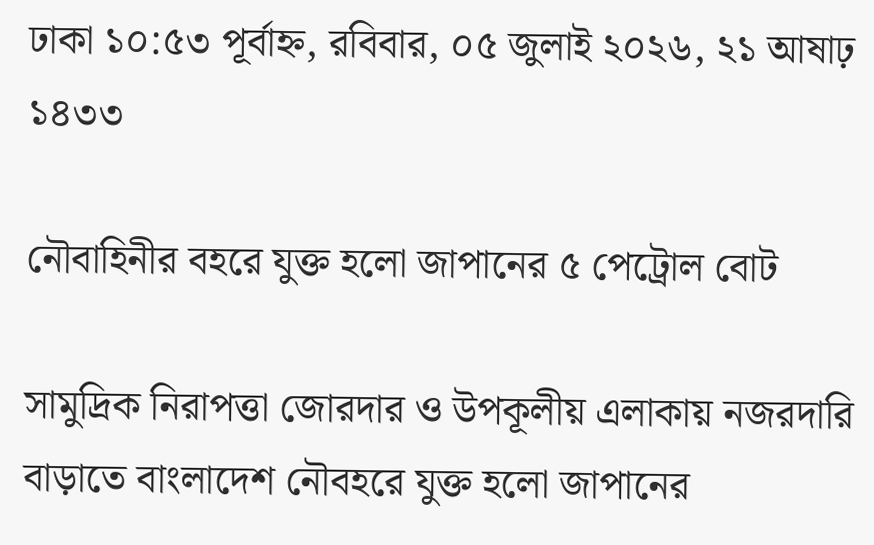ঢাকা ১০:৫৩ পূর্বাহ্ন, রবিবার, ০৫ জুলাই ২০২৬, ২১ আষাঢ় ১৪৩৩

নৌবাহিনীর বহরে যুক্ত হলো জাপানের ৫ পেট্রোল বোট

সামুদ্রিক নিরাপত্তা জোরদার ও উপকূলীয় এলাকায় নজরদারি বাড়াতে বাংলাদেশ নৌবহরে যুক্ত হলো জাপানের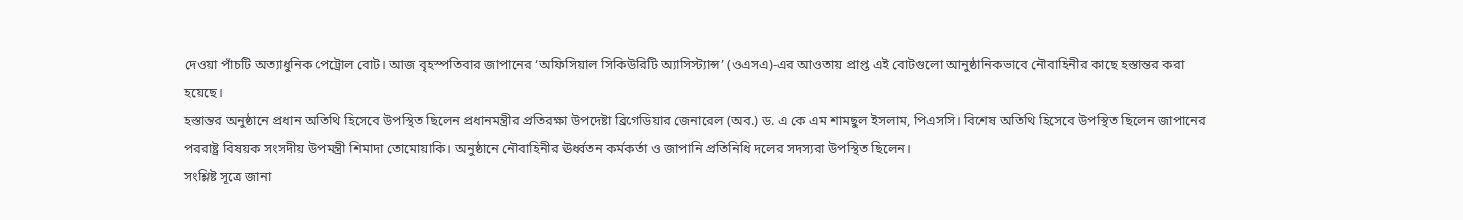দেওয়া পাঁচটি অত্যাধুনিক পেট্রোল বোট। আজ বৃহস্পতিবার জাপানের ‘অফিসিয়াল সিকিউরিটি অ্যাসিস্ট্যান্স’ (ওএসএ)-এর আওতায় প্রাপ্ত এই বোটগুলো আনুষ্ঠানিকভাবে নৌবাহিনীর কাছে হস্তান্তর করা হয়েছে।
হস্তান্তর অনুষ্ঠানে প্রধান অতিথি হিসেবে উপস্থিত ছিলেন প্রধানমন্ত্রীর প্রতিরক্ষা উপদেষ্টা ব্রিগেডিয়ার জেনারেল (অব.) ড. এ কে এম শামছুল ইসলাম, পিএসসি। বিশেষ অতিথি হিসেবে উপস্থিত ছিলেন জাপানের পররাষ্ট্র বিষয়ক সংসদীয় উপমন্ত্রী শিমাদা তোমোয়াকি। অনুষ্ঠানে নৌবাহিনীর ঊর্ধ্বতন কর্মকর্তা ও জাপানি প্রতিনিধি দলের সদস্যরা উপস্থিত ছিলেন।
সংশ্লিষ্ট সূত্রে জানা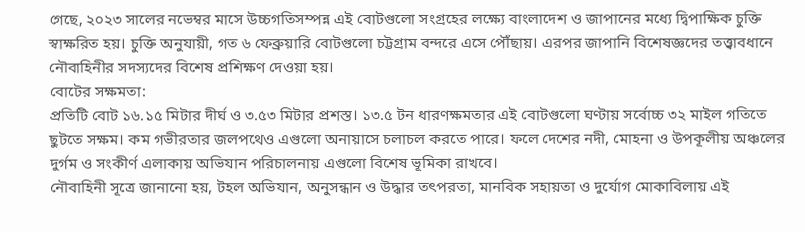গেছে, ২০২৩ সালের নভেম্বর মাসে উচ্চগতিসম্পন্ন এই বোটগুলো সংগ্রহের লক্ষ্যে বাংলাদেশ ও জাপানের মধ্যে দ্বিপাক্ষিক চুক্তি স্বাক্ষরিত হয়। চুক্তি অনুযায়ী, গত ৬ ফেব্রুয়ারি বোটগুলো চট্টগ্রাম বন্দরে এসে পৌঁছায়। এরপর জাপানি বিশেষজ্ঞদের তত্ত্বাবধানে নৌবাহিনীর সদস্যদের বিশেষ প্রশিক্ষণ দেওয়া হয়।
বোটের সক্ষমতা:
প্রতিটি বোট ১৬.১৫ মিটার দীর্ঘ ও ৩.৫৩ মিটার প্রশস্ত। ১৩.৫ টন ধারণক্ষমতার এই বোটগুলো ঘণ্টায় সর্বোচ্চ ৩২ মাইল গতিতে ছুটতে সক্ষম। কম গভীরতার জলপথেও এগুলো অনায়াসে চলাচল করতে পারে। ফলে দেশের নদী, মোহনা ও উপকূলীয় অঞ্চলের দুর্গম ও সংকীর্ণ এলাকায় অভিযান পরিচালনায় এগুলো বিশেষ ভূমিকা রাখবে।
নৌবাহিনী সূত্রে জানানো হয়, টহল অভিযান, অনুসন্ধান ও উদ্ধার তৎপরতা, মানবিক সহায়তা ও দুর্যোগ মোকাবিলায় এই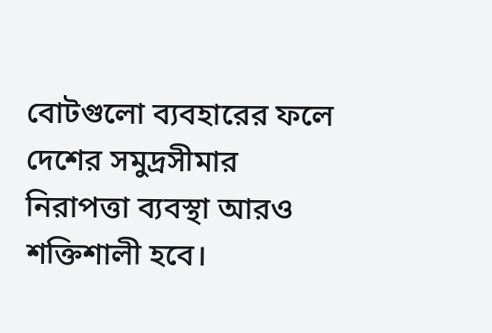বোটগুলো ব্যবহারের ফলে দেশের সমুদ্রসীমার নিরাপত্তা ব্যবস্থা আরও শক্তিশালী হবে।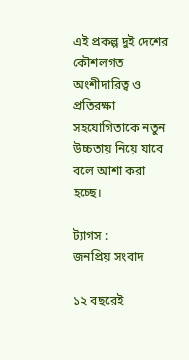এই প্রকল্প দুই দেশের কৌশলগত অংশীদারিত্ব ও প্রতিরক্ষা সহযোগিতাকে নতুন উচ্চতায় নিয়ে যাবে বলে আশা করা হচ্ছে।

ট্যাগস :
জনপ্রিয় সংবাদ

১২ বছরেই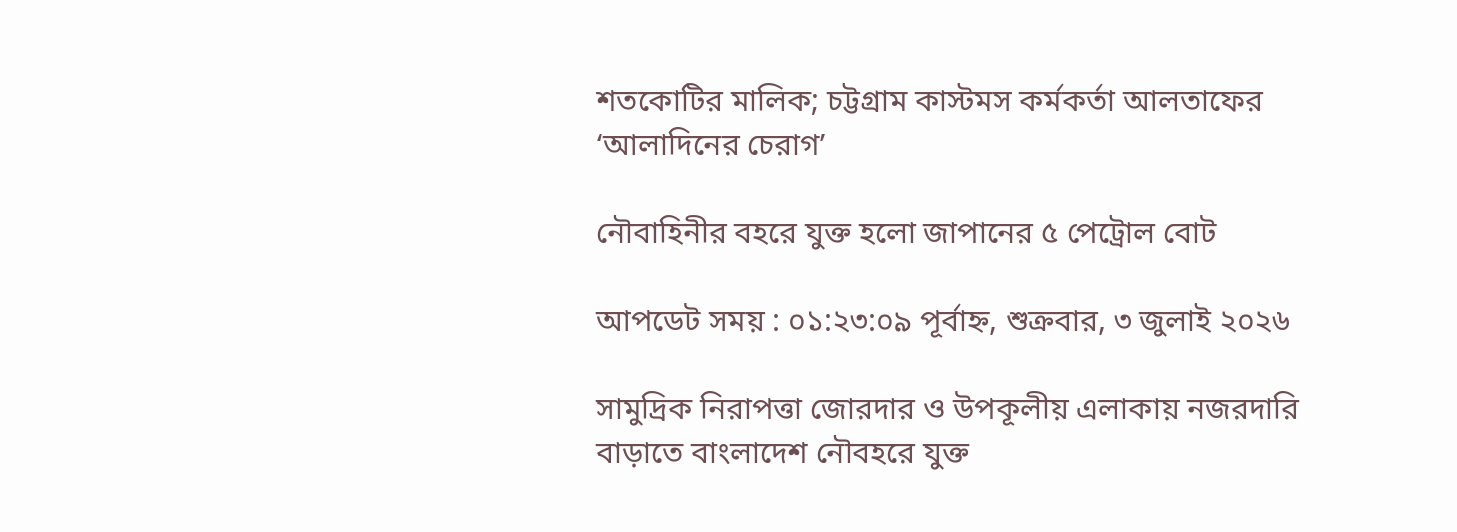শতকোটির মালিক; চট্টগ্রাম কাস্টমস কর্মকর্তা আলতাফের ‘আলাদিনের চেরাগ’

নৌবাহিনীর বহরে যুক্ত হলো জাপানের ৫ পেট্রোল বোট

আপডেট সময় : ০১:২৩:০৯ পূর্বাহ্ন, শুক্রবার, ৩ জুলাই ২০২৬

সামুদ্রিক নিরাপত্তা জোরদার ও উপকূলীয় এলাকায় নজরদারি বাড়াতে বাংলাদেশ নৌবহরে যুক্ত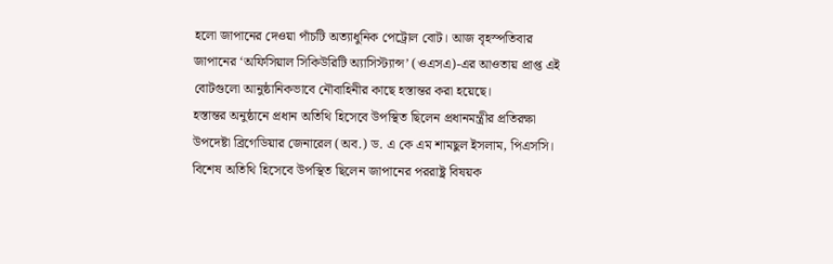হলো জাপানের দেওয়া পাঁচটি অত্যাধুনিক পেট্রোল বোট। আজ বৃহস্পতিবার জাপানের ‘অফিসিয়াল সিকিউরিটি অ্যাসিস্ট্যান্স’ (ওএসএ)-এর আওতায় প্রাপ্ত এই বোটগুলো আনুষ্ঠানিকভাবে নৌবাহিনীর কাছে হস্তান্তর করা হয়েছে।
হস্তান্তর অনুষ্ঠানে প্রধান অতিথি হিসেবে উপস্থিত ছিলেন প্রধানমন্ত্রীর প্রতিরক্ষা উপদেষ্টা ব্রিগেডিয়ার জেনারেল (অব.) ড. এ কে এম শামছুল ইসলাম, পিএসসি। বিশেষ অতিথি হিসেবে উপস্থিত ছিলেন জাপানের পররাষ্ট্র বিষয়ক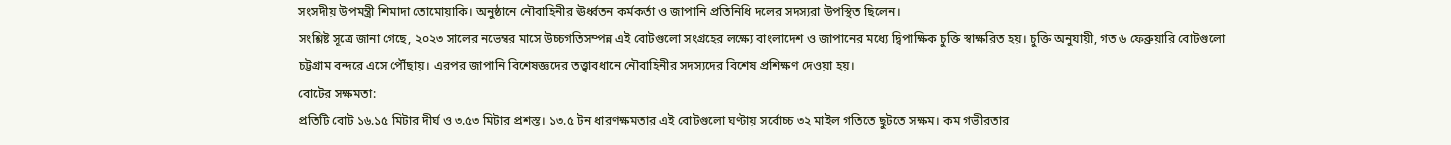সংসদীয় উপমন্ত্রী শিমাদা তোমোয়াকি। অনুষ্ঠানে নৌবাহিনীর ঊর্ধ্বতন কর্মকর্তা ও জাপানি প্রতিনিধি দলের সদস্যরা উপস্থিত ছিলেন।
সংশ্লিষ্ট সূত্রে জানা গেছে, ২০২৩ সালের নভেম্বর মাসে উচ্চগতিসম্পন্ন এই বোটগুলো সংগ্রহের লক্ষ্যে বাংলাদেশ ও জাপানের মধ্যে দ্বিপাক্ষিক চুক্তি স্বাক্ষরিত হয়। চুক্তি অনুযায়ী, গত ৬ ফেব্রুয়ারি বোটগুলো চট্টগ্রাম বন্দরে এসে পৌঁছায়। এরপর জাপানি বিশেষজ্ঞদের তত্ত্বাবধানে নৌবাহিনীর সদস্যদের বিশেষ প্রশিক্ষণ দেওয়া হয়।
বোটের সক্ষমতা:
প্রতিটি বোট ১৬.১৫ মিটার দীর্ঘ ও ৩.৫৩ মিটার প্রশস্ত। ১৩.৫ টন ধারণক্ষমতার এই বোটগুলো ঘণ্টায় সর্বোচ্চ ৩২ মাইল গতিতে ছুটতে সক্ষম। কম গভীরতার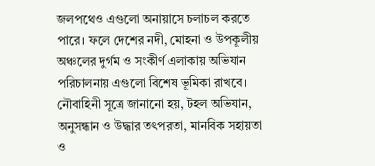জলপথেও এগুলো অনায়াসে চলাচল করতে পারে। ফলে দেশের নদী, মোহনা ও উপকূলীয় অঞ্চলের দুর্গম ও সংকীর্ণ এলাকায় অভিযান পরিচালনায় এগুলো বিশেষ ভূমিকা রাখবে।
নৌবাহিনী সূত্রে জানানো হয়, টহল অভিযান, অনুসন্ধান ও উদ্ধার তৎপরতা, মানবিক সহায়তা ও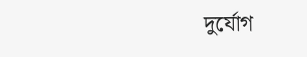দুর্যোগ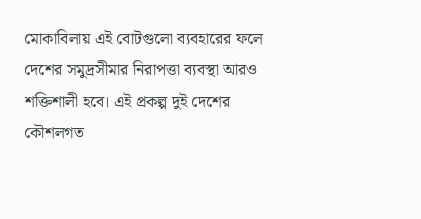মোকাবিলায় এই বোটগুলো ব্যবহারের ফলে দেশের সমুদ্রসীমার নিরাপত্তা ব্যবস্থা আরও শক্তিশালী হবে। এই প্রকল্প দুই দেশের কৌশলগত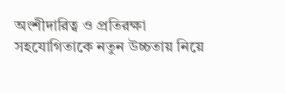অংশীদারিত্ব ও প্রতিরক্ষা সহযোগিতাকে নতুন উচ্চতায় নিয়ে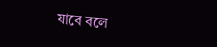যাবে বলে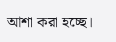আশা করা হচ্ছে।